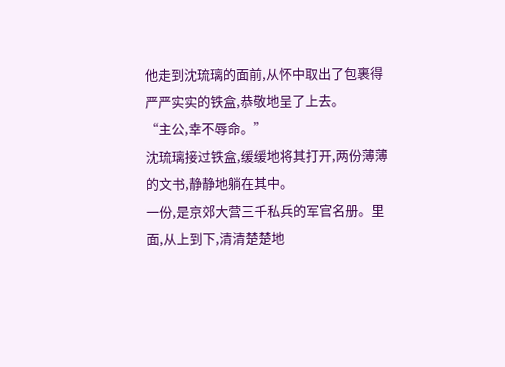他走到沈琉璃的面前,从怀中取出了包裹得严严实实的铁盒,恭敬地呈了上去。
“主公,幸不辱命。”
沈琉璃接过铁盒,缓缓地将其打开,两份薄薄的文书,静静地躺在其中。
一份,是京郊大营三千私兵的军官名册。里面,从上到下,清清楚楚地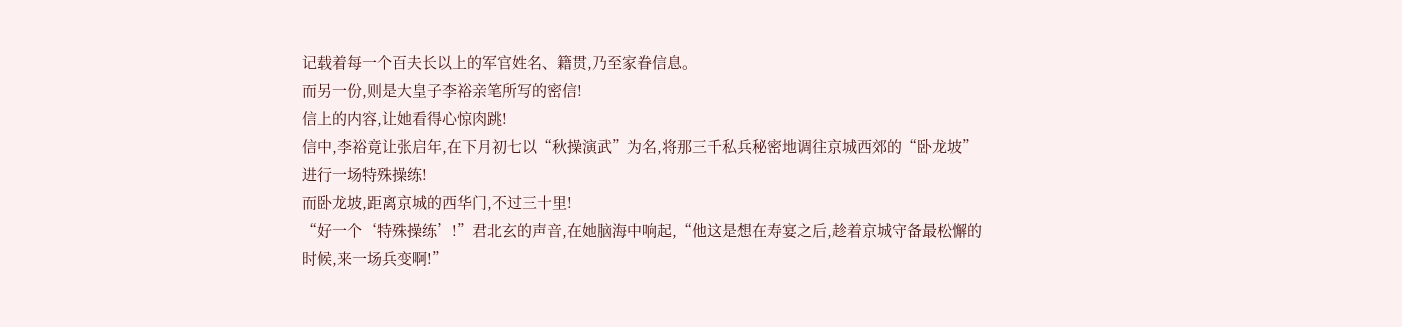记载着每一个百夫长以上的军官姓名、籍贯,乃至家眷信息。
而另一份,则是大皇子李裕亲笔所写的密信!
信上的内容,让她看得心惊肉跳!
信中,李裕竟让张启年,在下月初七以“秋操演武”为名,将那三千私兵秘密地调往京城西郊的“卧龙坡”进行一场特殊操练!
而卧龙坡,距离京城的西华门,不过三十里!
“好一个‘特殊操练’!”君北玄的声音,在她脑海中响起,“他这是想在寿宴之后,趁着京城守备最松懈的时候,来一场兵变啊!”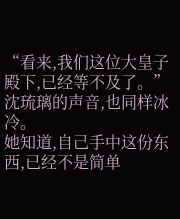“看来,我们这位大皇子殿下,已经等不及了。”沈琉璃的声音,也同样冰冷。
她知道,自己手中这份东西,已经不是简单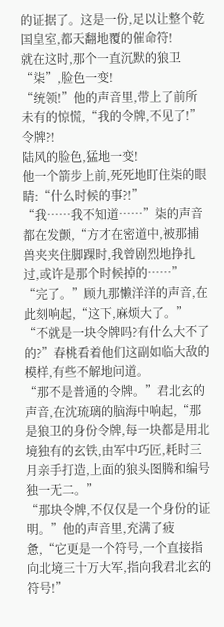的证据了。这是一份,足以让整个乾国皇室,都天翻地覆的催命符!
就在这时,那个一直沉默的狼卫“柒”,脸色一变!
“统领!”他的声音里,带上了前所未有的惊慌,“我的令牌,不见了!”
令牌?!
陆风的脸色,猛地一变!
他一个箭步上前,死死地盯住柒的眼睛:“什么时候的事?!”
“我……我不知道……”柒的声音都在发颤,“方才在密道中,被那捕兽夹夹住脚踝时,我曾剧烈地挣扎过,或许是那个时候掉的……”
“完了。”顾九那懒洋洋的声音,在此刻响起,“这下,麻烦大了。”
“不就是一块令牌吗?有什么大不了的?”春桃看着他们这副如临大敌的模样,有些不解地问道。
“那不是普通的令牌。”君北玄的声音,在沈琉璃的脑海中响起,“那是狼卫的身份令牌,每一块都是用北境独有的玄铁,由军中巧匠,耗时三月亲手打造,上面的狼头图腾和编号独一无二。”
“那块令牌,不仅仅是一个身份的证明。”他的声音里,充满了疲惫,“它更是一个符号,一个直接指向北境三十万大军,指向我君北玄的符号!”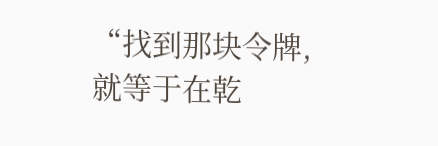“找到那块令牌,就等于在乾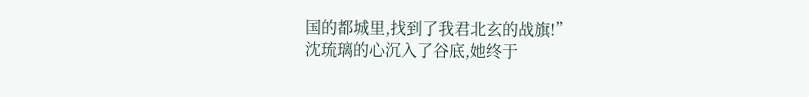国的都城里,找到了我君北玄的战旗!”
沈琉璃的心沉入了谷底,她终于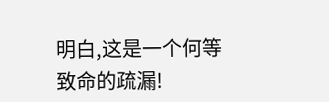明白,这是一个何等致命的疏漏!